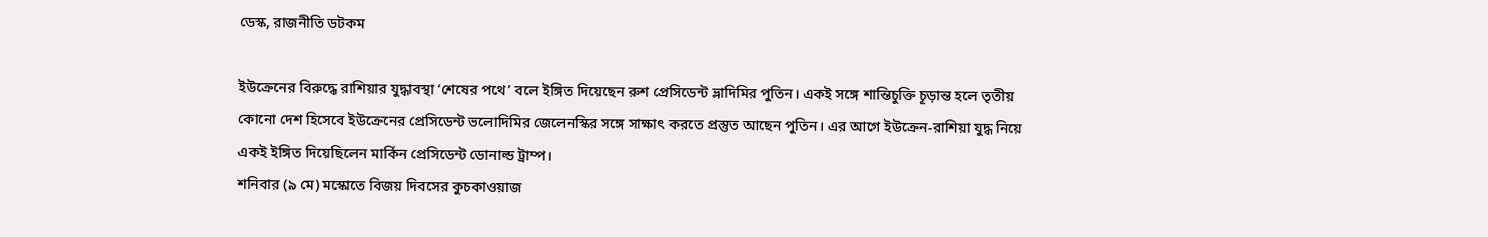ডেস্ক, রাজনীতি ডটকম

ইউক্রেনের বিরুদ্ধে রাশিয়ার যুদ্ধাবস্থা ‘শেষের পথে’ বলে ইঙ্গিত দিয়েছেন রুশ প্রেসিডেন্ট ভ্লাদিমির পুতিন। একই সঙ্গে শান্তিচুক্তি চূড়ান্ত হলে তৃতীয় কোনো দেশ হিসেবে ইউক্রেনের প্রেসিডেন্ট ভলোদিমির জেলেনস্কির সঙ্গে সাক্ষাৎ করতে প্রস্তুত আছেন পুতিন। এর আগে ইউক্রেন-রাশিয়া যুদ্ধ নিয়ে একই ইঙ্গিত দিয়েছিলেন মার্কিন প্রেসিডেন্ট ডোনাল্ড ট্রাম্প।
শনিবার (৯ মে) মস্কোতে বিজয় দিবসের কুচকাওয়াজ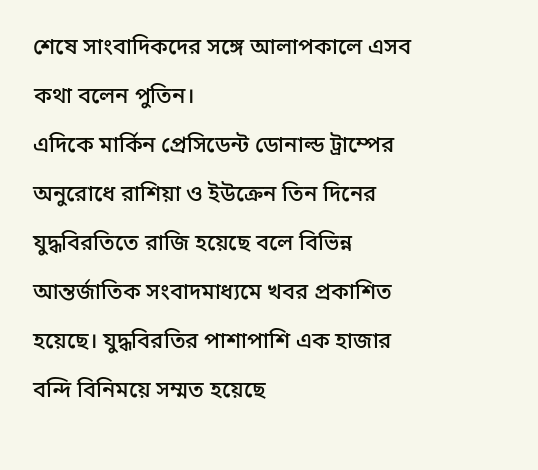শেষে সাংবাদিকদের সঙ্গে আলাপকালে এসব কথা বলেন পুতিন।
এদিকে মার্কিন প্রেসিডেন্ট ডোনাল্ড ট্রাম্পের অনুরোধে রাশিয়া ও ইউক্রেন তিন দিনের যুদ্ধবিরতিতে রাজি হয়েছে বলে বিভিন্ন আন্তর্জাতিক সংবাদমাধ্যমে খবর প্রকাশিত হয়েছে। যুদ্ধবিরতির পাশাপাশি এক হাজার বন্দি বিনিময়ে সম্মত হয়েছে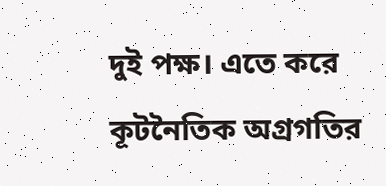দুই পক্ষ। এতে করে কূটনৈতিক অগ্রগতির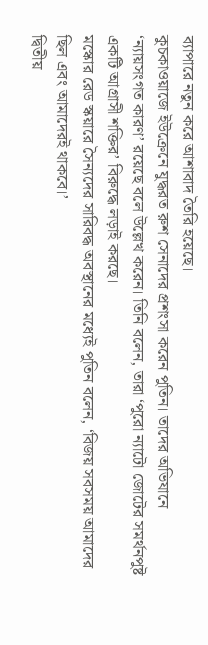ব্যাপারে নতুন করে আশাবাদ তৈরি হয়েছে।
কুচকাওয়াজে ইউক্রেনে যুদ্ধরত রুশ সেনাদের প্রশংসা করেন পুতিন। তাদের অভিযানে ‘ন্যায়সংগত কারণ’ রয়েছে বলে উল্লেখ করেন। তিনি বলেন, তারা ‘পুরো ন্যাটো জোটের সমর্থনপুষ্ট একটি আগ্রাসী শক্তির’ বিরুদ্ধে লড়াই করছে।
মস্কোর রেড স্কয়ারে সৈন্যদের সারিবদ্ধ অবস্থানের মধ্যেই পুতিন বলেন, ‘বিজয় সবসময় আমাদের ছিল এবং আমাদেরই থাকবে।’
দ্বিতীয়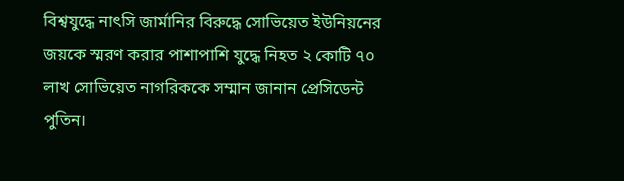বিশ্বযুদ্ধে নাৎসি জার্মানির বিরুদ্ধে সোভিয়েত ইউনিয়নের জয়কে স্মরণ করার পাশাপাশি যুদ্ধে নিহত ২ কোটি ৭০ লাখ সোভিয়েত নাগরিককে সম্মান জানান প্রেসিডেন্ট পুতিন।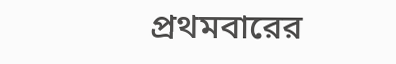প্রথমবারের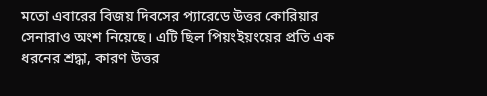মতো এবারের বিজয় দিবসের প্যারেডে উত্তর কোরিয়ার সেনারাও অংশ নিয়েছে। এটি ছিল পিয়ংইয়ংয়ের প্রতি এক ধরনের শ্রদ্ধা, কারণ উত্তর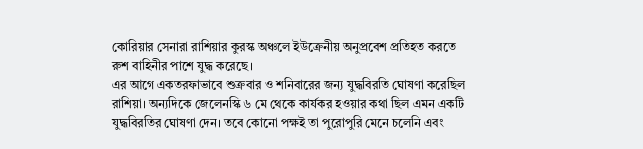কোরিয়ার সেনারা রাশিয়ার কুরস্ক অঞ্চলে ইউক্রেনীয় অনুপ্রবেশ প্রতিহত করতে রুশ বাহিনীর পাশে যুদ্ধ করেছে।
এর আগে একতরফাভাবে শুক্রবার ও শনিবারের জন্য যুদ্ধবিরতি ঘোষণা করেছিল রাশিয়া। অন্যদিকে জেলেনস্কি ৬ মে থেকে কার্যকর হওয়ার কথা ছিল এমন একটি যুদ্ধবিরতির ঘোষণা দেন। তবে কোনো পক্ষই তা পুরোপুরি মেনে চলেনি এবং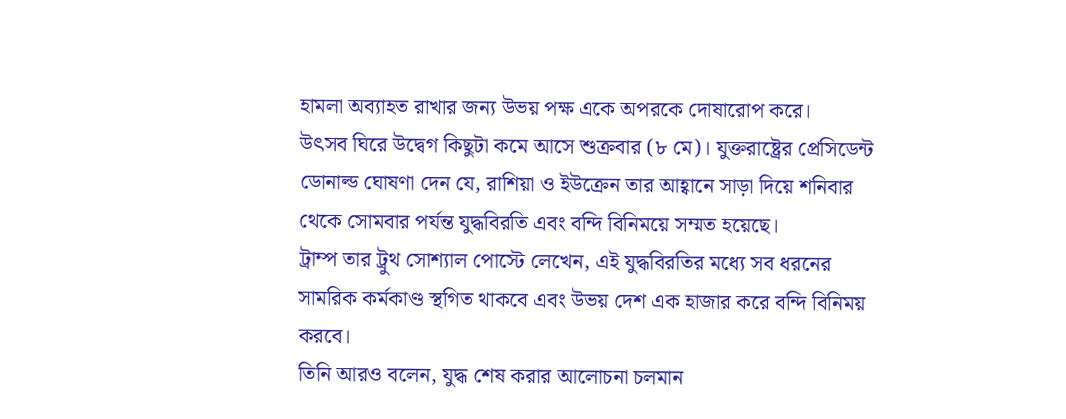হামলা অব্যাহত রাখার জন্য উভয় পক্ষ একে অপরকে দোষারোপ করে।
উৎসব ঘিরে উদ্বেগ কিছুটা কমে আসে শুক্রবার (৮ মে)। যুক্তরাষ্ট্রের প্রেসিডেন্ট ডোনাল্ড ঘোষণা দেন যে, রাশিয়া ও ইউক্রেন তার আহ্বানে সাড়া দিয়ে শনিবার থেকে সোমবার পর্যন্ত যুদ্ধবিরতি এবং বন্দি বিনিময়ে সম্মত হয়েছে।
ট্রাম্প তার ট্রুথ সোশ্যাল পোস্টে লেখেন, এই যুদ্ধবিরতির মধ্যে সব ধরনের সামরিক কর্মকাণ্ড স্থগিত থাকবে এবং উভয় দেশ এক হাজার করে বন্দি বিনিময় করবে।
তিনি আরও বলেন, যুদ্ধ শেষ করার আলোচনা চলমান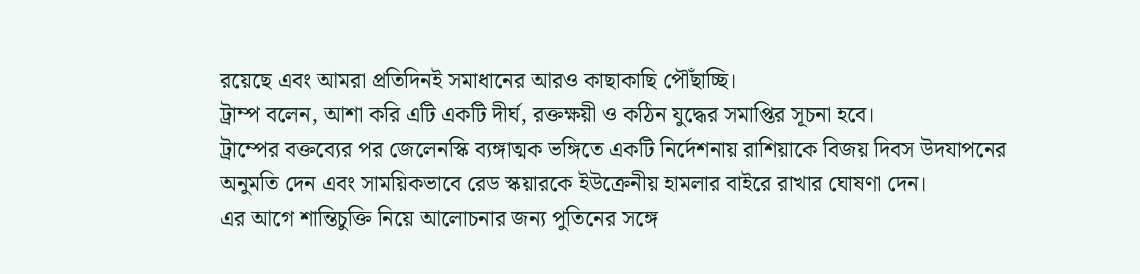রয়েছে এবং আমরা প্রতিদিনই সমাধানের আরও কাছাকাছি পৌঁছাচ্ছি।
ট্রাম্প বলেন, আশা করি এটি একটি দীর্ঘ, রক্তক্ষয়ী ও কঠিন যুদ্ধের সমাপ্তির সূচনা হবে।
ট্রাম্পের বক্তব্যের পর জেলেনস্কি ব্যঙ্গাত্মক ভঙ্গিতে একটি নির্দেশনায় রাশিয়াকে বিজয় দিবস উদযাপনের অনুমতি দেন এবং সাময়িকভাবে রেড স্কয়ারকে ইউক্রেনীয় হামলার বাইরে রাখার ঘোষণা দেন।
এর আগে শান্তিচুক্তি নিয়ে আলোচনার জন্য পুতিনের সঙ্গে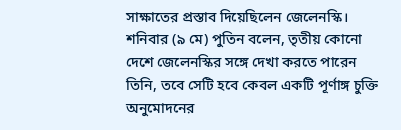সাক্ষাতের প্রস্তাব দিয়েছিলেন জেলেনস্কি। শনিবার (৯ মে) পুতিন বলেন, তৃতীয় কোনো দেশে জেলেনস্কির সঙ্গে দেখা করতে পারেন তিনি, তবে সেটি হবে কেবল একটি পূর্ণাঙ্গ চুক্তি অনুমোদনের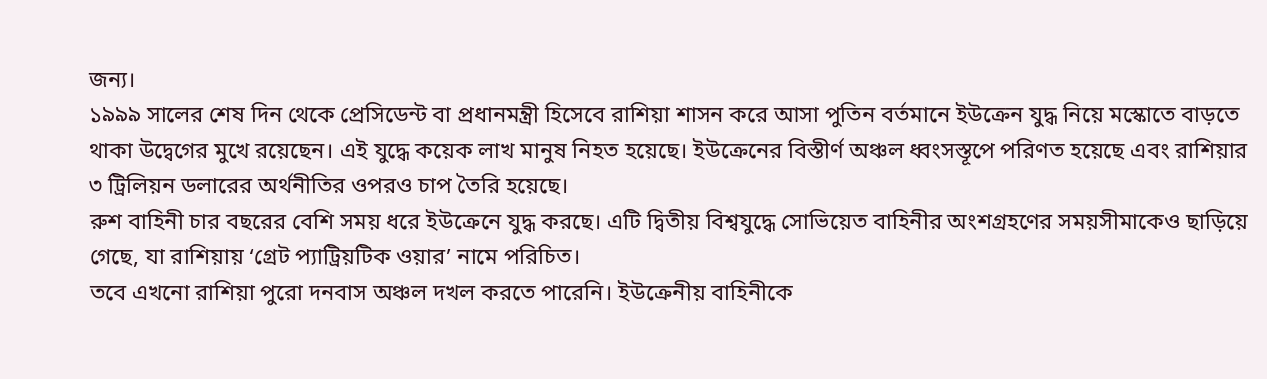জন্য।
১৯৯৯ সালের শেষ দিন থেকে প্রেসিডেন্ট বা প্রধানমন্ত্রী হিসেবে রাশিয়া শাসন করে আসা পুতিন বর্তমানে ইউক্রেন যুদ্ধ নিয়ে মস্কোতে বাড়তে থাকা উদ্বেগের মুখে রয়েছেন। এই যুদ্ধে কয়েক লাখ মানুষ নিহত হয়েছে। ইউক্রেনের বিস্তীর্ণ অঞ্চল ধ্বংসস্তূপে পরিণত হয়েছে এবং রাশিয়ার ৩ ট্রিলিয়ন ডলারের অর্থনীতির ওপরও চাপ তৈরি হয়েছে।
রুশ বাহিনী চার বছরের বেশি সময় ধরে ইউক্রেনে যুদ্ধ করছে। এটি দ্বিতীয় বিশ্বযুদ্ধে সোভিয়েত বাহিনীর অংশগ্রহণের সময়সীমাকেও ছাড়িয়ে গেছে, যা রাশিয়ায় ‘গ্রেট প্যাট্রিয়টিক ওয়ার’ নামে পরিচিত।
তবে এখনো রাশিয়া পুরো দনবাস অঞ্চল দখল করতে পারেনি। ইউক্রেনীয় বাহিনীকে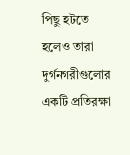পিছু হটতে হলেও তারা দুর্গনগরীগুলোর একটি প্রতিরক্ষা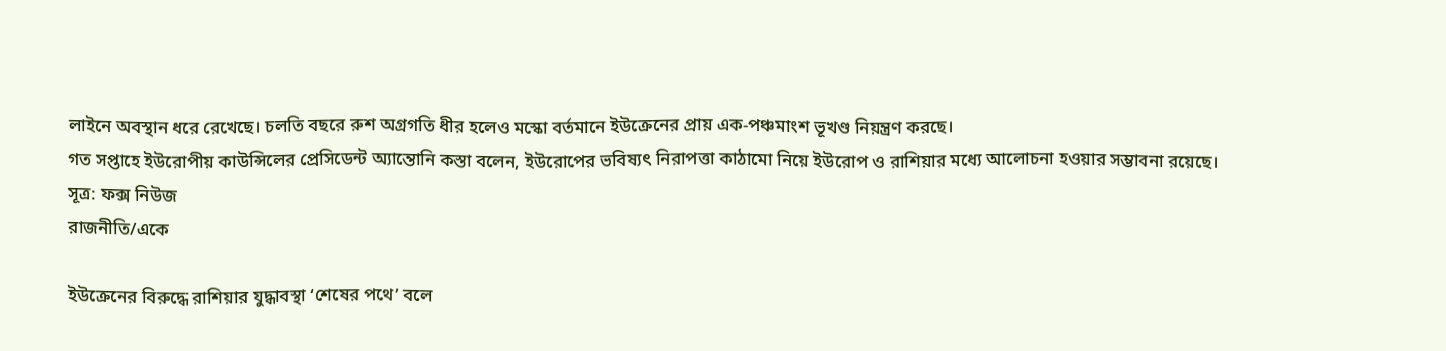লাইনে অবস্থান ধরে রেখেছে। চলতি বছরে রুশ অগ্রগতি ধীর হলেও মস্কো বর্তমানে ইউক্রেনের প্রায় এক-পঞ্চমাংশ ভূখণ্ড নিয়ন্ত্রণ করছে।
গত সপ্তাহে ইউরোপীয় কাউন্সিলের প্রেসিডেন্ট অ্যান্তোনি কস্তা বলেন, ইউরোপের ভবিষ্যৎ নিরাপত্তা কাঠামো নিয়ে ইউরোপ ও রাশিয়ার মধ্যে আলোচনা হওয়ার সম্ভাবনা রয়েছে।
সূত্র: ফক্স নিউজ
রাজনীতি/একে

ইউক্রেনের বিরুদ্ধে রাশিয়ার যুদ্ধাবস্থা ‘শেষের পথে’ বলে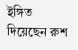ইঙ্গিত দিয়েছেন রুশ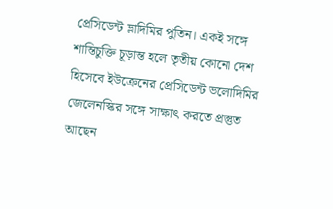প্রেসিডেন্ট ভ্লাদিমির পুতিন। একই সঙ্গে শান্তিচুক্তি চূড়ান্ত হলে তৃতীয় কোনো দেশ হিসেবে ইউক্রেনের প্রেসিডেন্ট ভলোদিমির জেলেনস্কির সঙ্গে সাক্ষাৎ করতে প্রস্তুত আছেন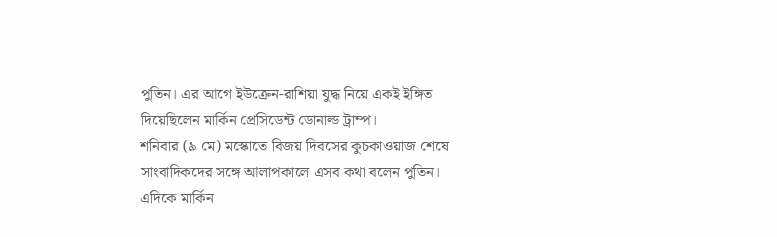পুতিন। এর আগে ইউক্রেন-রাশিয়া যুদ্ধ নিয়ে একই ইঙ্গিত দিয়েছিলেন মার্কিন প্রেসিডেন্ট ডোনাল্ড ট্রাম্প।
শনিবার (৯ মে) মস্কোতে বিজয় দিবসের কুচকাওয়াজ শেষে সাংবাদিকদের সঙ্গে আলাপকালে এসব কথা বলেন পুতিন।
এদিকে মার্কিন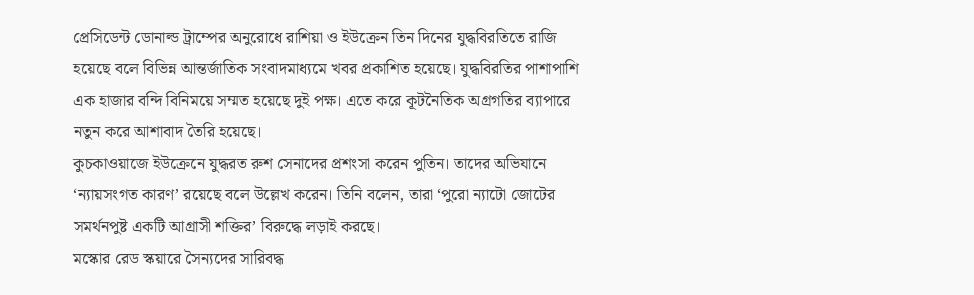প্রেসিডেন্ট ডোনাল্ড ট্রাম্পের অনুরোধে রাশিয়া ও ইউক্রেন তিন দিনের যুদ্ধবিরতিতে রাজি হয়েছে বলে বিভিন্ন আন্তর্জাতিক সংবাদমাধ্যমে খবর প্রকাশিত হয়েছে। যুদ্ধবিরতির পাশাপাশি এক হাজার বন্দি বিনিময়ে সম্মত হয়েছে দুই পক্ষ। এতে করে কূটনৈতিক অগ্রগতির ব্যাপারে নতুন করে আশাবাদ তৈরি হয়েছে।
কুচকাওয়াজে ইউক্রেনে যুদ্ধরত রুশ সেনাদের প্রশংসা করেন পুতিন। তাদের অভিযানে ‘ন্যায়সংগত কারণ’ রয়েছে বলে উল্লেখ করেন। তিনি বলেন, তারা ‘পুরো ন্যাটো জোটের সমর্থনপুষ্ট একটি আগ্রাসী শক্তির’ বিরুদ্ধে লড়াই করছে।
মস্কোর রেড স্কয়ারে সৈন্যদের সারিবদ্ধ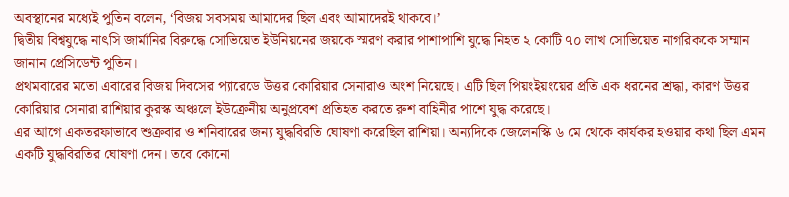অবস্থানের মধ্যেই পুতিন বলেন, ‘বিজয় সবসময় আমাদের ছিল এবং আমাদেরই থাকবে।’
দ্বিতীয় বিশ্বযুদ্ধে নাৎসি জার্মানির বিরুদ্ধে সোভিয়েত ইউনিয়নের জয়কে স্মরণ করার পাশাপাশি যুদ্ধে নিহত ২ কোটি ৭০ লাখ সোভিয়েত নাগরিককে সম্মান জানান প্রেসিডেন্ট পুতিন।
প্রথমবারের মতো এবারের বিজয় দিবসের প্যারেডে উত্তর কোরিয়ার সেনারাও অংশ নিয়েছে। এটি ছিল পিয়ংইয়ংয়ের প্রতি এক ধরনের শ্রদ্ধা, কারণ উত্তর কোরিয়ার সেনারা রাশিয়ার কুরস্ক অঞ্চলে ইউক্রেনীয় অনুপ্রবেশ প্রতিহত করতে রুশ বাহিনীর পাশে যুদ্ধ করেছে।
এর আগে একতরফাভাবে শুক্রবার ও শনিবারের জন্য যুদ্ধবিরতি ঘোষণা করেছিল রাশিয়া। অন্যদিকে জেলেনস্কি ৬ মে থেকে কার্যকর হওয়ার কথা ছিল এমন একটি যুদ্ধবিরতির ঘোষণা দেন। তবে কোনো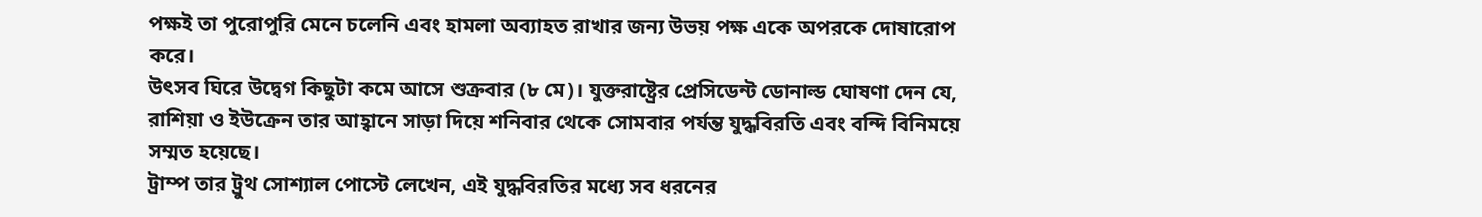পক্ষই তা পুরোপুরি মেনে চলেনি এবং হামলা অব্যাহত রাখার জন্য উভয় পক্ষ একে অপরকে দোষারোপ করে।
উৎসব ঘিরে উদ্বেগ কিছুটা কমে আসে শুক্রবার (৮ মে)। যুক্তরাষ্ট্রের প্রেসিডেন্ট ডোনাল্ড ঘোষণা দেন যে, রাশিয়া ও ইউক্রেন তার আহ্বানে সাড়া দিয়ে শনিবার থেকে সোমবার পর্যন্ত যুদ্ধবিরতি এবং বন্দি বিনিময়ে সম্মত হয়েছে।
ট্রাম্প তার ট্রুথ সোশ্যাল পোস্টে লেখেন, এই যুদ্ধবিরতির মধ্যে সব ধরনের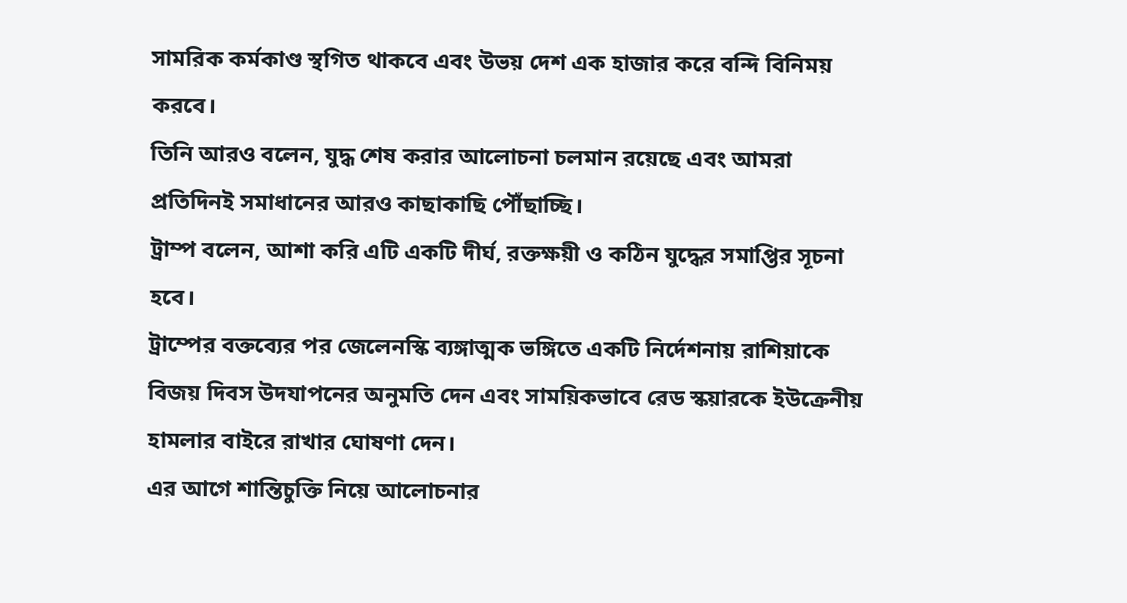সামরিক কর্মকাণ্ড স্থগিত থাকবে এবং উভয় দেশ এক হাজার করে বন্দি বিনিময় করবে।
তিনি আরও বলেন, যুদ্ধ শেষ করার আলোচনা চলমান রয়েছে এবং আমরা প্রতিদিনই সমাধানের আরও কাছাকাছি পৌঁছাচ্ছি।
ট্রাম্প বলেন, আশা করি এটি একটি দীর্ঘ, রক্তক্ষয়ী ও কঠিন যুদ্ধের সমাপ্তির সূচনা হবে।
ট্রাম্পের বক্তব্যের পর জেলেনস্কি ব্যঙ্গাত্মক ভঙ্গিতে একটি নির্দেশনায় রাশিয়াকে বিজয় দিবস উদযাপনের অনুমতি দেন এবং সাময়িকভাবে রেড স্কয়ারকে ইউক্রেনীয় হামলার বাইরে রাখার ঘোষণা দেন।
এর আগে শান্তিচুক্তি নিয়ে আলোচনার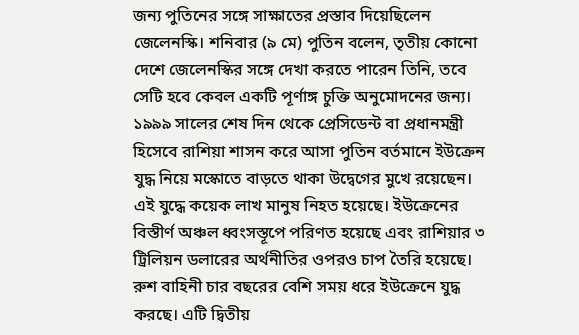জন্য পুতিনের সঙ্গে সাক্ষাতের প্রস্তাব দিয়েছিলেন জেলেনস্কি। শনিবার (৯ মে) পুতিন বলেন, তৃতীয় কোনো দেশে জেলেনস্কির সঙ্গে দেখা করতে পারেন তিনি, তবে সেটি হবে কেবল একটি পূর্ণাঙ্গ চুক্তি অনুমোদনের জন্য।
১৯৯৯ সালের শেষ দিন থেকে প্রেসিডেন্ট বা প্রধানমন্ত্রী হিসেবে রাশিয়া শাসন করে আসা পুতিন বর্তমানে ইউক্রেন যুদ্ধ নিয়ে মস্কোতে বাড়তে থাকা উদ্বেগের মুখে রয়েছেন। এই যুদ্ধে কয়েক লাখ মানুষ নিহত হয়েছে। ইউক্রেনের বিস্তীর্ণ অঞ্চল ধ্বংসস্তূপে পরিণত হয়েছে এবং রাশিয়ার ৩ ট্রিলিয়ন ডলারের অর্থনীতির ওপরও চাপ তৈরি হয়েছে।
রুশ বাহিনী চার বছরের বেশি সময় ধরে ইউক্রেনে যুদ্ধ করছে। এটি দ্বিতীয়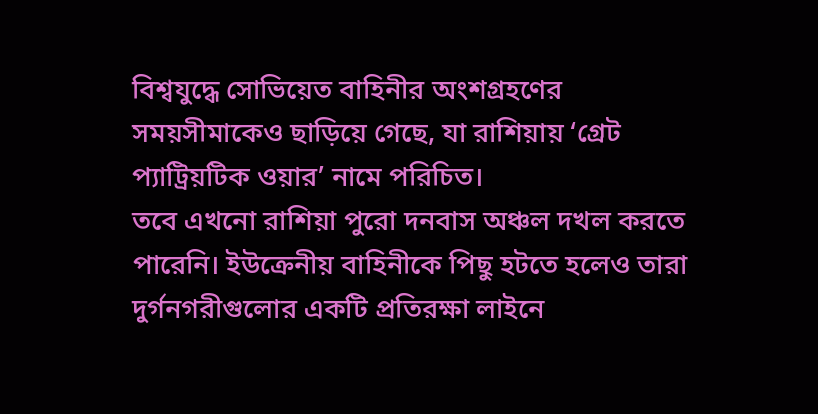বিশ্বযুদ্ধে সোভিয়েত বাহিনীর অংশগ্রহণের সময়সীমাকেও ছাড়িয়ে গেছে, যা রাশিয়ায় ‘গ্রেট প্যাট্রিয়টিক ওয়ার’ নামে পরিচিত।
তবে এখনো রাশিয়া পুরো দনবাস অঞ্চল দখল করতে পারেনি। ইউক্রেনীয় বাহিনীকে পিছু হটতে হলেও তারা দুর্গনগরীগুলোর একটি প্রতিরক্ষা লাইনে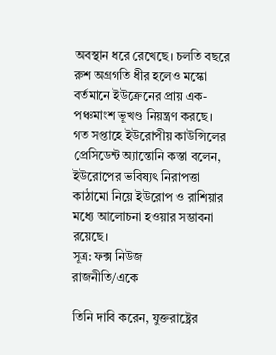অবস্থান ধরে রেখেছে। চলতি বছরে রুশ অগ্রগতি ধীর হলেও মস্কো বর্তমানে ইউক্রেনের প্রায় এক-পঞ্চমাংশ ভূখণ্ড নিয়ন্ত্রণ করছে।
গত সপ্তাহে ইউরোপীয় কাউন্সিলের প্রেসিডেন্ট অ্যান্তোনি কস্তা বলেন, ইউরোপের ভবিষ্যৎ নিরাপত্তা কাঠামো নিয়ে ইউরোপ ও রাশিয়ার মধ্যে আলোচনা হওয়ার সম্ভাবনা রয়েছে।
সূত্র: ফক্স নিউজ
রাজনীতি/একে

তিনি দাবি করেন, যুক্তরাষ্ট্রের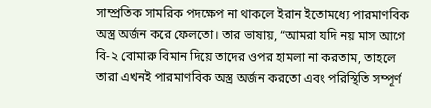সাম্প্রতিক সামরিক পদক্ষেপ না থাকলে ইরান ইতোমধ্যে পারমাণবিক অস্ত্র অর্জন করে ফেলতো। তার ভাষায়, “আমরা যদি নয় মাস আগে বি-২ বোমারু বিমান দিয়ে তাদের ওপর হামলা না করতাম, তাহলে তারা এখনই পারমাণবিক অস্ত্র অর্জন করতো এবং পরিস্থিতি সম্পূর্ণ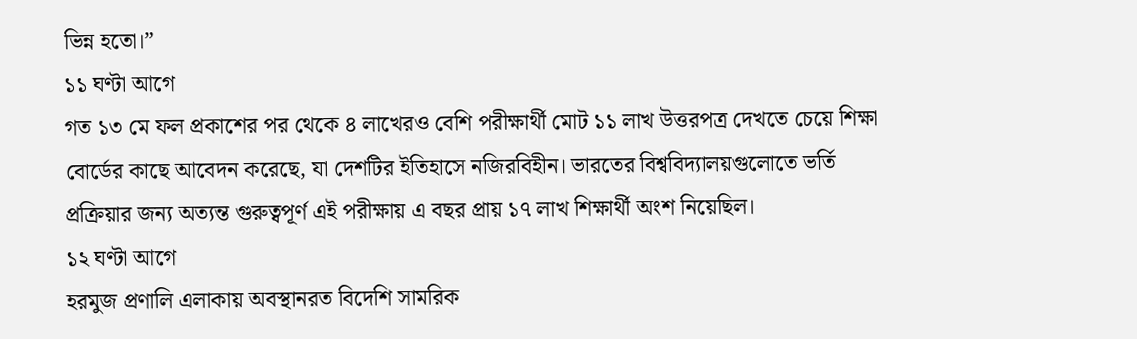ভিন্ন হতো।”
১১ ঘণ্টা আগে
গত ১৩ মে ফল প্রকাশের পর থেকে ৪ লাখেরও বেশি পরীক্ষার্থী মোট ১১ লাখ উত্তরপত্র দেখতে চেয়ে শিক্ষা বোর্ডের কাছে আবেদন করেছে, যা দেশটির ইতিহাসে নজিরবিহীন। ভারতের বিশ্ববিদ্যালয়গুলোতে ভর্তি প্রক্রিয়ার জন্য অত্যন্ত গুরুত্বপূর্ণ এই পরীক্ষায় এ বছর প্রায় ১৭ লাখ শিক্ষার্থী অংশ নিয়েছিল।
১২ ঘণ্টা আগে
হরমুজ প্রণালি এলাকায় অবস্থানরত বিদেশি সামরিক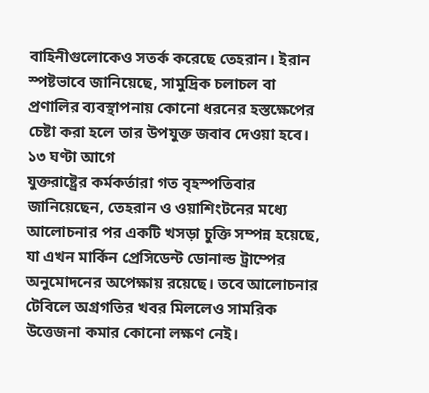বাহিনীগুলোকেও সতর্ক করেছে তেহরান। ইরান স্পষ্টভাবে জানিয়েছে, সামুদ্রিক চলাচল বা প্রণালির ব্যবস্থাপনায় কোনো ধরনের হস্তক্ষেপের চেষ্টা করা হলে তার উপযুক্ত জবাব দেওয়া হবে।
১৩ ঘণ্টা আগে
যুক্তরাষ্ট্রের কর্মকর্তারা গত বৃহস্পতিবার জানিয়েছেন, তেহরান ও ওয়াশিংটনের মধ্যে আলোচনার পর একটি খসড়া চুক্তি সম্পন্ন হয়েছে, যা এখন মার্কিন প্রেসিডেন্ট ডোনাল্ড ট্রাম্পের অনুমোদনের অপেক্ষায় রয়েছে। তবে আলোচনার টেবিলে অগ্রগতির খবর মিললেও সামরিক উত্তেজনা কমার কোনো লক্ষণ নেই।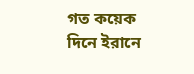গত কয়েক দিনে ইরানে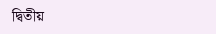দ্বিতীয়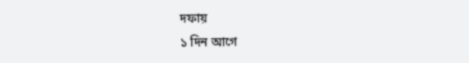দফায়
১ দিন আগে